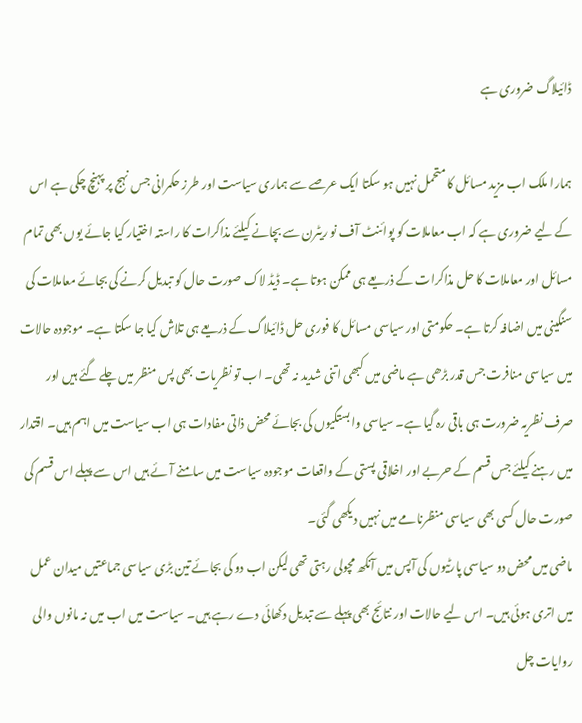ڈائیلاگ ضروری ہے

ہمارا ملک اب مزید مسائل کا متحمل نہیں ہو سکتا ایک عرصے سے ہماری سیاست اور طرز حکمرانی جس نہج پر پہنچ چکی ہے اس کے لیے ضروری ہے کہ اب معاملات کو پوائنٹ آف نو ریٹرن سے بچانے کیلئے مذاکرات کا راستہ اختیار کیا جائے یوں بھی تمام مسائل اور معاملات کا حل مذاکرات کے ذریعے ہی ممکن ہوتا ہے۔ ڈیڈ لاک صورت حال کو تبدیل کرنے کی بجائے معاملات کی سنگینی میں اضافہ کرتا ہے۔ حکومتی اور سیاسی مسائل کا فوری حل ڈائیلاگ کے ذریعے ہی تلاش کیا جا سکتا ہے۔ موجودہ حالات میں سیاسی منافرت جس قدر بڑھی ہے ماضی میں کبھی اتنی شدید نہ تھی۔ اب تو نظریات بھی پس منظر میں چلے گئے ہیں اور صرف نظریہ ضرورت ہی باقی رہ گیا ہے۔ سیاسی وابستگیوں کی بجائے محض ذاتی مفادات ہی اب سیاست میں اہم ہیں۔ اقتدار میں رہنے کیلئے جس قسم کے حربے اور اخلاقی پستی کے واقعات موجودہ سیاست میں سامنے آئے ہیں اس سے پہلے اس قسم کی صورت حال کسی بھی سیاسی منظرنامے میں نہیں دیکھی گئی۔
ماضی میں محض دو سیاسی پارٹیوں کی آپس میں آنکھ مچولی رہتی تھی لیکن اب دو کی بجائے تین بڑی سیاسی جماعتیں میدان عمل میں اتری ہوئی ہیں۔ اس لیے حالات اور نتائج بھی پہلے سے تبدیل دکھائی دے رہے ہیں۔ سیاست میں اب میں نہ مانوں والی روایات چل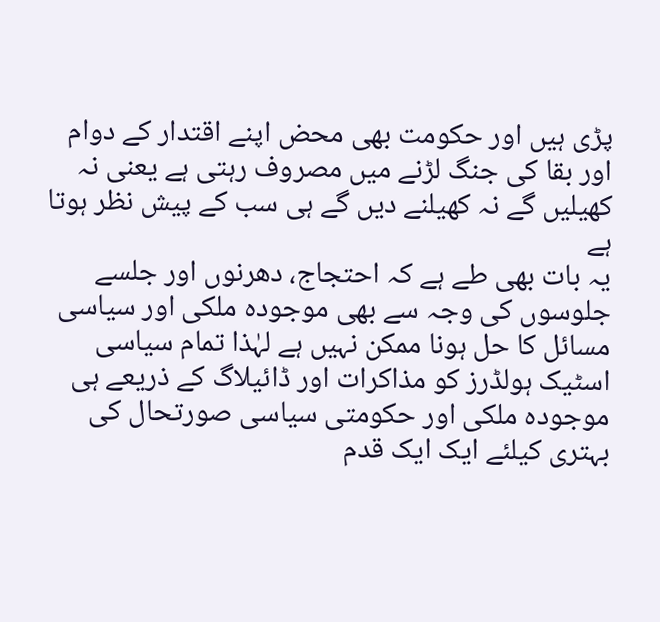پڑی ہیں اور حکومت بھی محض اپنے اقتدار کے دوام اور بقا کی جنگ لڑنے میں مصروف رہتی ہے یعنی نہ کھیلیں گے نہ کھیلنے دیں گے ہی سب کے پیش نظر ہوتا ہے
یہ بات بھی طے ہے کہ احتجاج، دھرنوں اور جلسے جلوسوں کی وجہ سے بھی موجودہ ملکی اور سیاسی مسائل کا حل ہونا ممکن نہیں ہے لہٰذا تمام سیاسی اسٹیک ہولڈرز کو مذاکرات اور ڈائیلاگ کے ذریعے ہی موجودہ ملکی اور حکومتی سیاسی صورتحال کی بہتری کیلئے ایک ایک قدم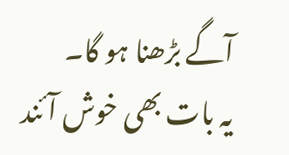آگے بڑھنا ہو گا۔
یہ بات بھی خوش آئند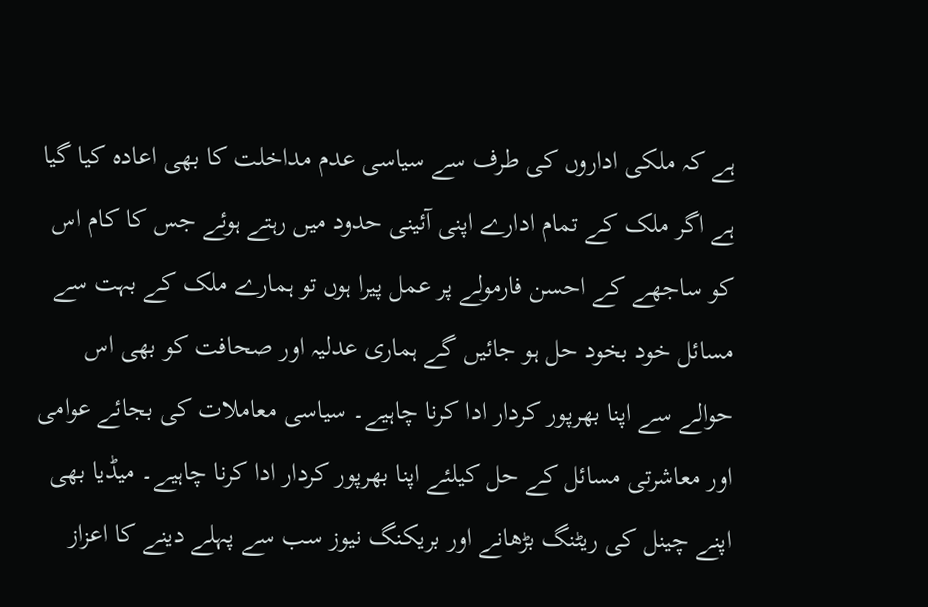ہے کہ ملکی اداروں کی طرف سے سیاسی عدم مداخلت کا بھی اعادہ کیا گیا ہے اگر ملک کے تمام ادارے اپنی آئینی حدود میں رہتے ہوئے جس کا کام اس کو ساجھے کے احسن فارمولے پر عمل پیرا ہوں تو ہمارے ملک کے بہت سے مسائل خود بخود حل ہو جائیں گے ہماری عدلیہ اور صحافت کو بھی اس حوالے سے اپنا بھرپور کردار ادا کرنا چاہیے۔ سیاسی معاملات کی بجائے عوامی اور معاشرتی مسائل کے حل کیلئے اپنا بھرپور کردار ادا کرنا چاہیے۔ میڈیا بھی اپنے چینل کی ریٹنگ بڑھانے اور بریکنگ نیوز سب سے پہلے دینے کا اعزاز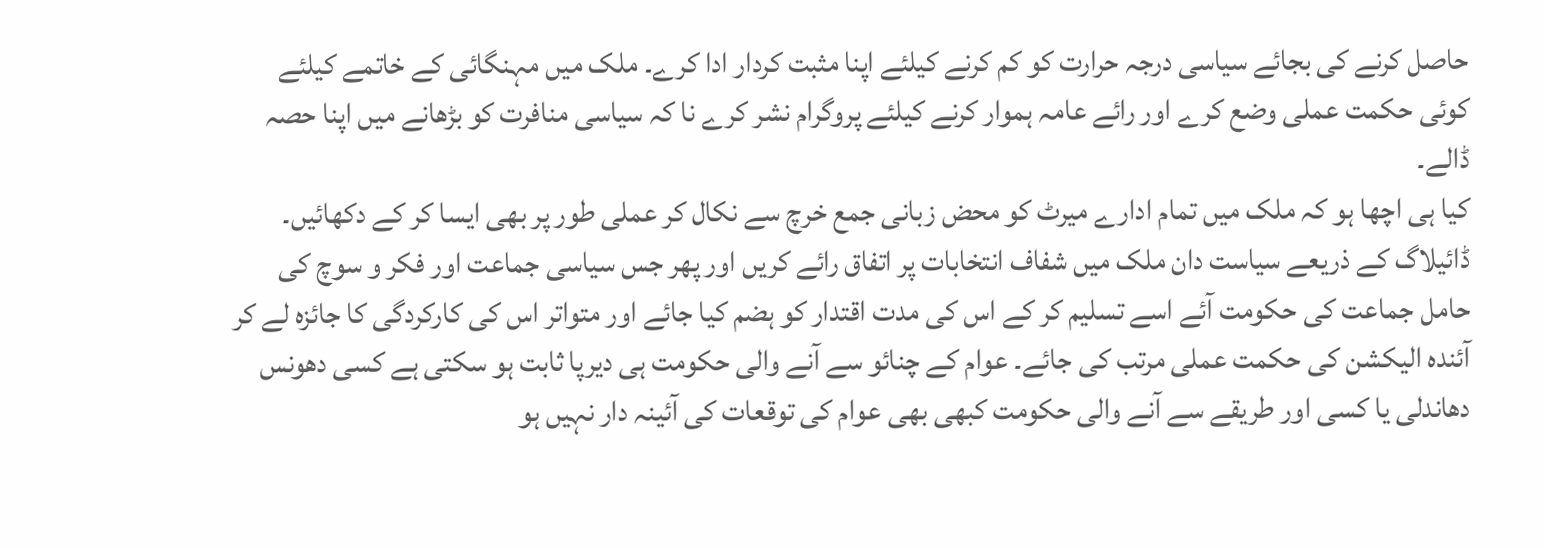حاصل کرنے کی بجائے سیاسی درجہ حرارت کو کم کرنے کیلئے اپنا مثبت کردار ادا کرے۔ ملک میں مہنگائی کے خاتمے کیلئے کوئی حکمت عملی وضع کرے اور رائے عامہ ہموار کرنے کیلئے پروگرام نشر کرے نا کہ سیاسی منافرت کو بڑھانے میں اپنا حصہ ڈالے۔
کیا ہی اچھا ہو کہ ملک میں تمام ادارے میرٹ کو محض زبانی جمع خرچ سے نکال کر عملی طور پر بھی ایسا کر کے دکھائیں۔ ڈائیلاگ کے ذریعے سیاست دان ملک میں شفاف انتخابات پر اتفاق رائے کریں اور پھر جس سیاسی جماعت اور فکر و سوچ کی حامل جماعت کی حکومت آئے اسے تسلیم کر کے اس کی مدت اقتدار کو ہضم کیا جائے اور متواتر اس کی کارکردگی کا جائزہ لے کر آئندہ الیکشن کی حکمت عملی مرتب کی جائے۔ عوام کے چنائو سے آنے والی حکومت ہی دیرپا ثابت ہو سکتی ہے کسی دھونس دھاندلی یا کسی اور طریقے سے آنے والی حکومت کبھی بھی عوام کی توقعات کی آئینہ دار نہیں ہو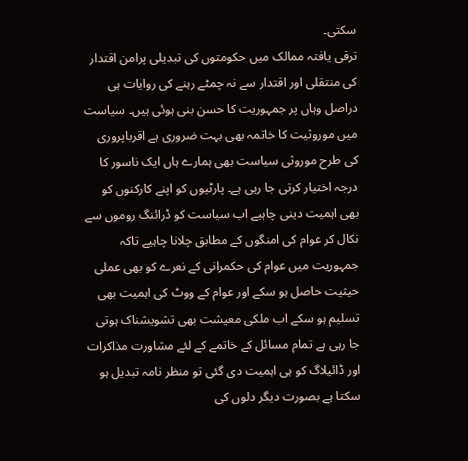سکتی۔
ترقی یافتہ ممالک میں حکومتوں کی تبدیلی پرامن اقتدار کی منتقلی اور اقتدار سے نہ چمٹے رہنے کی روایات ہی دراصل وہاں پر جمہوریت کا حسن بنی ہوئی ہیں۔ سیاست میں موروثیت کا خاتمہ بھی بہت ضروری ہے اقرباپروری کی طرح موروثی سیاست بھی ہمارے ہاں ایک ناسور کا درجہ اختیار کرتی جا رہی ہے۔ پارٹیوں کو اپنے کارکنوں کو بھی اہمیت دینی چاہیے اب سیاست کو ڈرائنگ روموں سے نکال کر عوام کی امنگوں کے مطابق چلانا چاہیے تاکہ جمہوریت میں عوام کی حکمرانی کے نعرے کو بھی عملی حیثیت حاصل ہو سکے اور عوام کے ووٹ کی اہمیت بھی تسلیم ہو سکے اب ملکی معیشت بھی تشویشناک ہوتی جا رہی ہے تمام مسائل کے خاتمے کے لئے مشاورت مذاکرات اور ڈائیلاگ کو ہی اہمیت دی گئی تو منظر نامہ تبدیل ہو سکتا ہے بصورت دیگر دلوں کی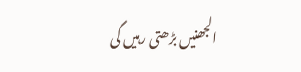الجھنیں بڑھتی رہیں گی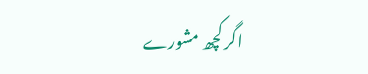اگر کچھ مشورے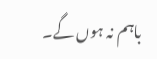باہم نہ ہوں گے۔